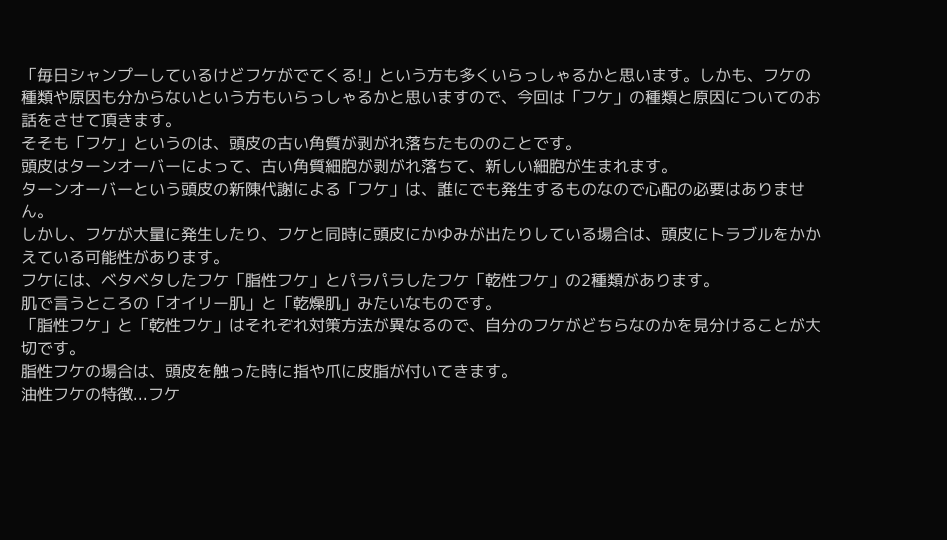「毎日シャンプーしているけどフケがでてくる!」という方も多くいらっしゃるかと思います。しかも、フケの種類や原因も分からないという方もいらっしゃるかと思いますので、今回は「フケ」の種類と原因についてのお話をさせて頂きます。
そそも「フケ」というのは、頭皮の古い角質が剥がれ落ちたもののことです。
頭皮はターンオーバーによって、古い角質細胞が剥がれ落ちて、新しい細胞が生まれます。
ターンオーバーという頭皮の新陳代謝による「フケ」は、誰にでも発生するものなので心配の必要はありません。
しかし、フケが大量に発生したり、フケと同時に頭皮にかゆみが出たりしている場合は、頭皮にトラブルをかかえている可能性があります。
フケには、ベタベタしたフケ「脂性フケ」とパラパラしたフケ「乾性フケ」の2種類があります。
肌で言うところの「オイリー肌」と「乾燥肌」みたいなものです。
「脂性フケ」と「乾性フケ」はそれぞれ対策方法が異なるので、自分のフケがどちらなのかを見分けることが大切です。
脂性フケの場合は、頭皮を触った時に指や爪に皮脂が付いてきます。
油性フケの特徴...フケ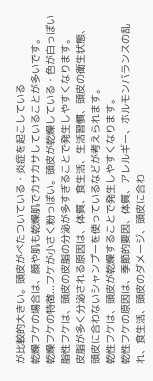が比較的大きい。頭皮がべたついている・炎症を起こしている
乾燥フケの場合は、顔や肌も乾燥肌でカサカサしていることが多いです。
乾燥フケの特徴...フケが小さく粉っぽい。頭皮が乾燥している・色が白っぽい
脂性フケは、頭皮の皮脂の分泌が多すぎることで発生しやすくなります。
皮脂が多く分泌される原因は、体質、食生活、生活習慣、頭皮の衛生状態、頭皮に合わないシャンプーを使っているなどが考えられます。
乾性フケは、頭皮が乾燥することで発生しやすくなります。
乾性フケの原因は、季節的要因、体質、アレルギー、ホルモンバランスの乱れ、食生活、頭皮のダメージ、頭皮に合わ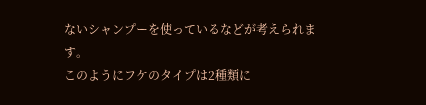ないシャンプーを使っているなどが考えられます。
このようにフケのタイプは2種類に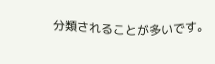分類されることが多いです。